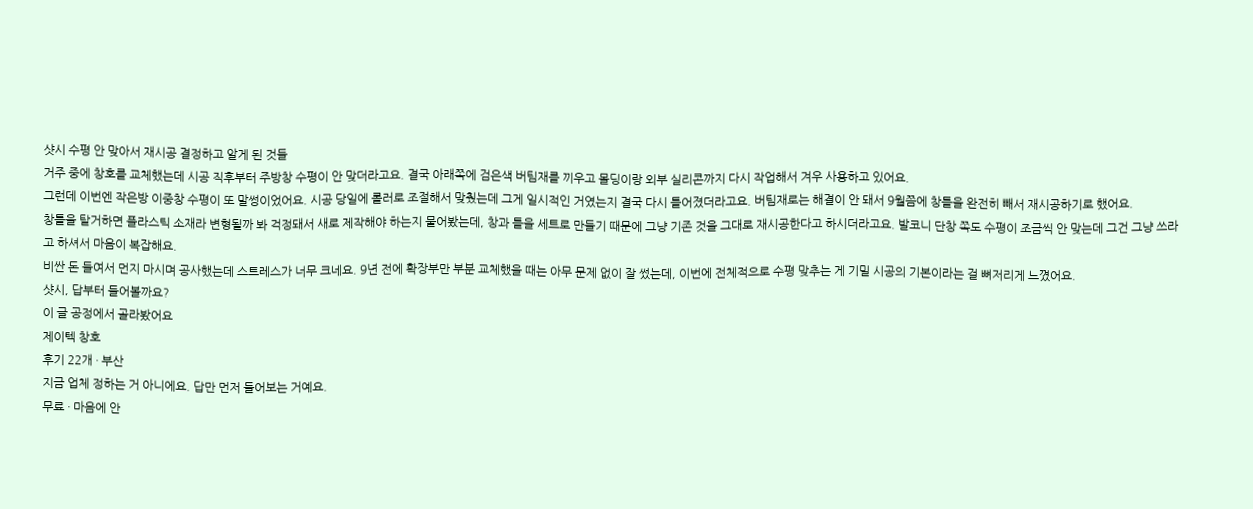샷시 수평 안 맞아서 재시공 결정하고 알게 된 것들
거주 중에 창호를 교체했는데 시공 직후부터 주방창 수평이 안 맞더라고요. 결국 아래쪽에 검은색 버팀재를 끼우고 몰딩이랑 외부 실리콘까지 다시 작업해서 겨우 사용하고 있어요.
그런데 이번엔 작은방 이중창 수평이 또 말썽이었어요. 시공 당일에 롤러로 조절해서 맞췄는데 그게 일시적인 거였는지 결국 다시 틀어졌더라고요. 버팀재로는 해결이 안 돼서 9월쯤에 창틀을 완전히 빼서 재시공하기로 했어요.
창틀을 탈거하면 플라스틱 소재라 변형될까 봐 걱정돼서 새로 제작해야 하는지 물어봤는데, 창과 틀을 세트로 만들기 때문에 그냥 기존 것을 그대로 재시공한다고 하시더라고요. 발코니 단창 쪽도 수평이 조금씩 안 맞는데 그건 그냥 쓰라고 하셔서 마음이 복잡해요.
비싼 돈 들여서 먼지 마시며 공사했는데 스트레스가 너무 크네요. 9년 전에 확장부만 부분 교체했을 때는 아무 문제 없이 잘 썼는데, 이번에 전체적으로 수평 맞추는 게 기밀 시공의 기본이라는 걸 뼈저리게 느꼈어요.
샷시, 답부터 들어볼까요?
이 글 공정에서 골라봤어요
제이텍 창호
후기 22개 · 부산
지금 업체 정하는 거 아니에요. 답만 먼저 들어보는 거예요.
무료 · 마음에 안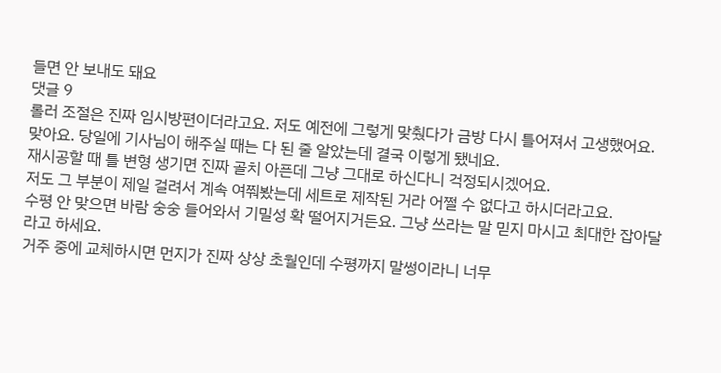들면 안 보내도 돼요
댓글 9
롤러 조절은 진짜 임시방편이더라고요. 저도 예전에 그렇게 맞췄다가 금방 다시 틀어져서 고생했어요.
맞아요. 당일에 기사님이 해주실 때는 다 된 줄 알았는데 결국 이렇게 됐네요.
재시공할 때 틀 변형 생기면 진짜 골치 아픈데 그냥 그대로 하신다니 걱정되시겠어요.
저도 그 부분이 제일 걸려서 계속 여쭤봤는데 세트로 제작된 거라 어쩔 수 없다고 하시더라고요.
수평 안 맞으면 바람 숭숭 들어와서 기밀성 확 떨어지거든요. 그냥 쓰라는 말 믿지 마시고 최대한 잡아달라고 하세요.
거주 중에 교체하시면 먼지가 진짜 상상 초월인데 수평까지 말썽이라니 너무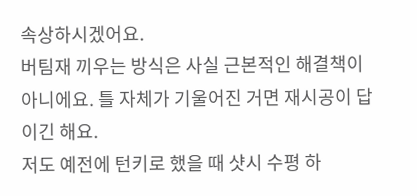속상하시겠어요.
버팀재 끼우는 방식은 사실 근본적인 해결책이 아니에요. 틀 자체가 기울어진 거면 재시공이 답이긴 해요.
저도 예전에 턴키로 했을 때 샷시 수평 하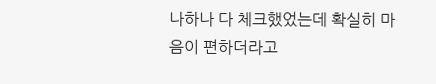나하나 다 체크했었는데 확실히 마음이 편하더라고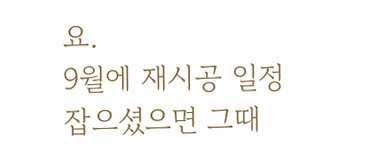요.
9월에 재시공 일정 잡으셨으면 그때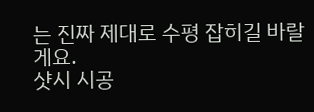는 진짜 제대로 수평 잡히길 바랄게요.
샷시 시공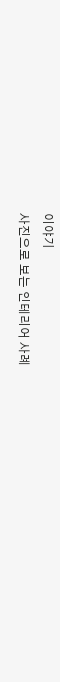이야기
사진으로 보는 인테리어 사례